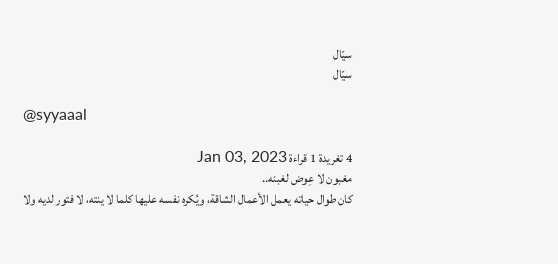سيّال
سيّال

@syyaaal

4 تغريدة 1 قراءة Jan 03, 2023
مغبون لا عِوض لغبنه..
كان طوال حياته يعمل الأعمال الشاقة، ويُكره نفسه عليها كلما لا ينته، لا فتور لديه ولا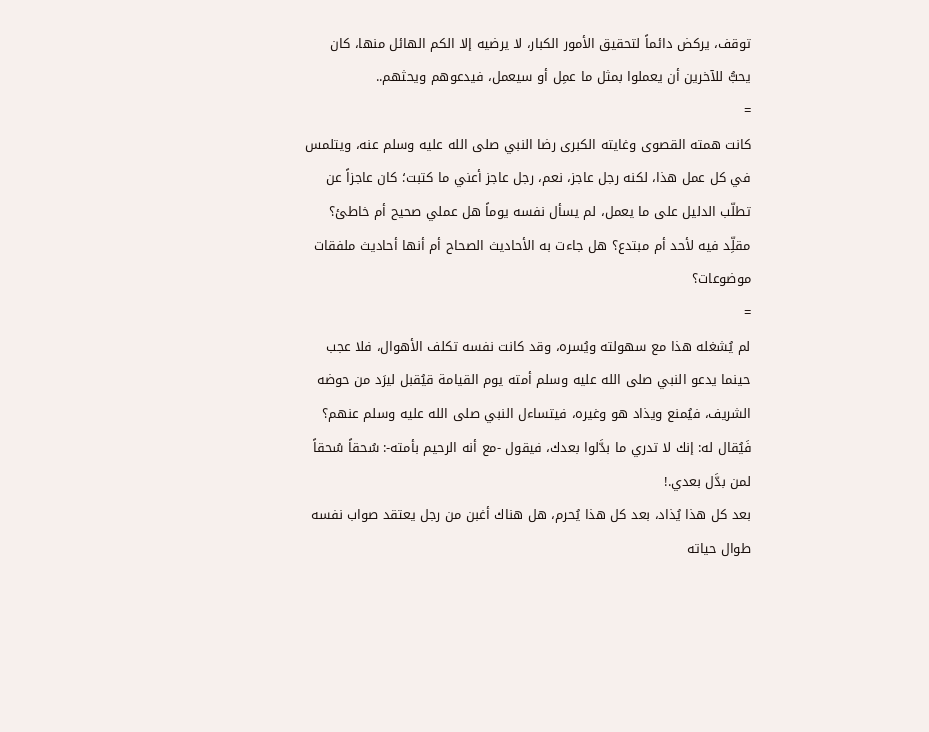توقف، يركض دائماً لتحقيق الأمور الكبار، لا يرضيه إلا الكم الهائل منها، كان يحبُّ للآخرين أن يعملوا بمثل ما عمِل أو سيعمل، فيدعوهم ويحثهم..
=
كانت همته القصوى وغايته الكبرى رضا النبي صلى الله عليه وسلم عنه، ويتلمس في كل عمل هذا، لكنه رجل عاجز، نعم، رجل عاجز أعني ما كتبت؛ كان عاجزاً عن تطلّب الدليل على ما يعمل، لم يسأل نفسه يوماً هل عملي صحيح أم خاطئ؟ مقلِّد فيه لأحد أم مبتدع؟ هل جاءت به الأحاديث الصحاح أم أنها أحاديث ملفقات موضوعات؟
=
لم يُشغله هذا مع سهولته ويُسره، وقد كانت نفسه تكلف الأهوال، فلا عجب حينما يدعو النبي صلى الله عليه وسلم أمته يوم القيامة قيُقبل ليرَد من حوضه الشريف، فيُمنع ويذاد هو وغيره، فيتساءل النبي صلى الله عليه وسلم عنهم؟ فَيُقال له: إنك لا تدري ما بدَّلوا بعدك، فيقول -مع أنه الرحيم بأمته-: سُحقاً سُحقاً لمن بدَّل بعدي.!
بعد كل هذا يُذاد، بعد كل هذا يُحرم، هل هناك أغبن من رجل يعتقد صواب نفسه طوال حياته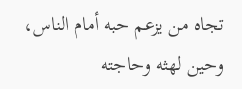تجاه من يزعم حبه أمام الناس، وحين لهثه وحاجته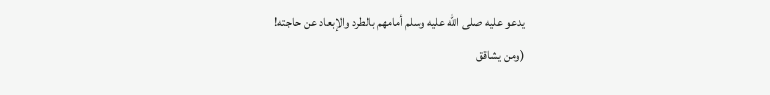يدعو عليه صلى الله عليه وسلم أمامهم بالطرد والإبعاد عن حاجته!
(ومن يشاقق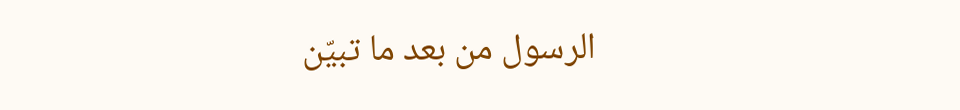الرسول من بعد ما تبيّن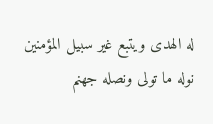له الهدى ويتبع غير سبيل المؤمنين نوله ما تولى ونصله جهنم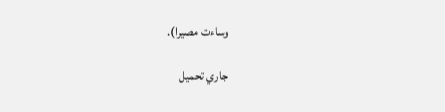وساءت مصيرا).

جاري تحميل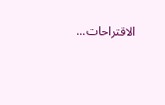الاقتراحات...